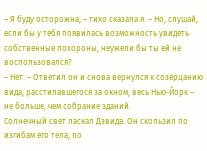– Я буду осторожна, – тихо сказала я. – Но, слушай, если бы у тебя появилась возможность увидеть собственные похороны, неужели бы ты ей не воспользовался?
– Нет. – Ответил он и снова вернулся к созерцанию вида, расстилавшегося за окном, весь Нью-Йорк – не больше, чем собрание зданий.
Солнечный свет ласкал Дэвида. Он скользил по изгибам его тела, по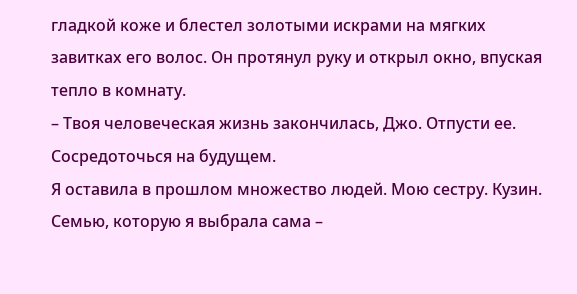гладкой коже и блестел золотыми искрами на мягких завитках его волос. Он протянул руку и открыл окно, впуская тепло в комнату.
– Твоя человеческая жизнь закончилась, Джо. Отпусти ее. Сосредоточься на будущем.
Я оставила в прошлом множество людей. Мою сестру. Кузин. Семью, которую я выбрала сама –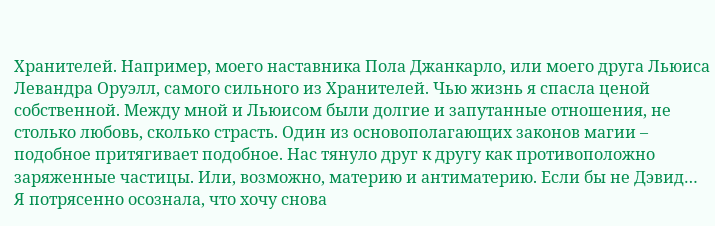Хранителей. Например, моего наставника Пола Джанкарло, или моего друга Льюиса Левандра Оруэлл, самого сильного из Хранителей. Чью жизнь я спасла ценой собственной. Между мной и Льюисом были долгие и запутанные отношения, не столько любовь, сколько страсть. Один из основополагающих законов магии – подобное притягивает подобное. Нас тянуло друг к другу как противоположно заряженные частицы. Или, возможно, материю и антиматерию. Если бы не Дэвид…
Я потрясенно осознала, что хочу снова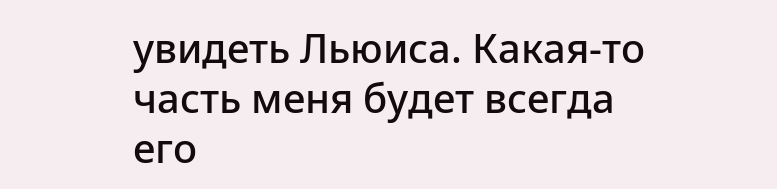увидеть Льюиса. Какая-то часть меня будет всегда его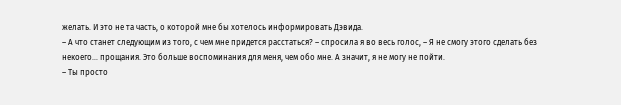желать. И это не та часть, о которой мне бы хотелось информировать Дэвида.
– А что станет следующим из того, с чем мне придется расстаться? – спросила я во весь голос, – Я не смогу этого сделать без некоего… прощания. Это больше воспоминания для меня, чем обо мне. А значит, я не могу не пойти.
– Ты просто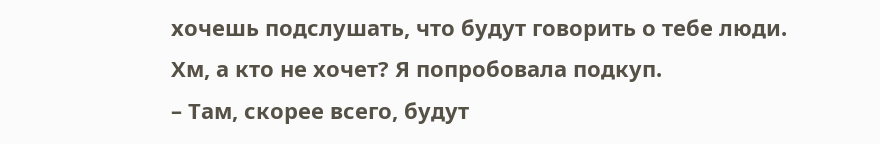хочешь подслушать, что будут говорить о тебе люди.
Хм, а кто не хочет? Я попробовала подкуп.
– Там, скорее всего, будут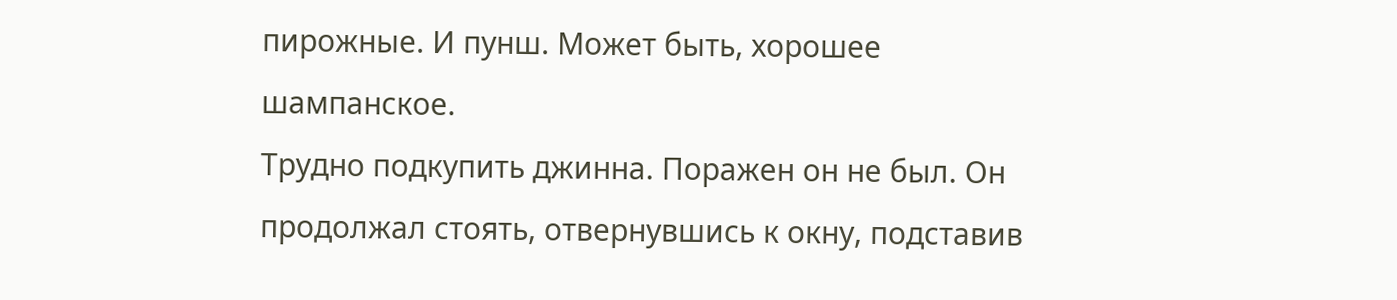пирожные. И пунш. Может быть, хорошее шампанское.
Трудно подкупить джинна. Поражен он не был. Он продолжал стоять, отвернувшись к окну, подставив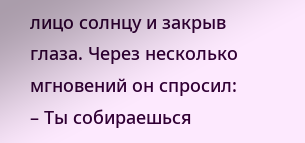лицо солнцу и закрыв глаза. Через несколько мгновений он спросил:
– Ты собираешься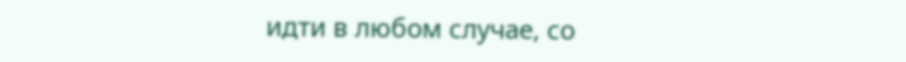идти в любом случае, со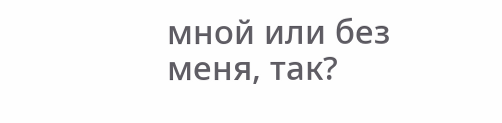мной или без меня, так?